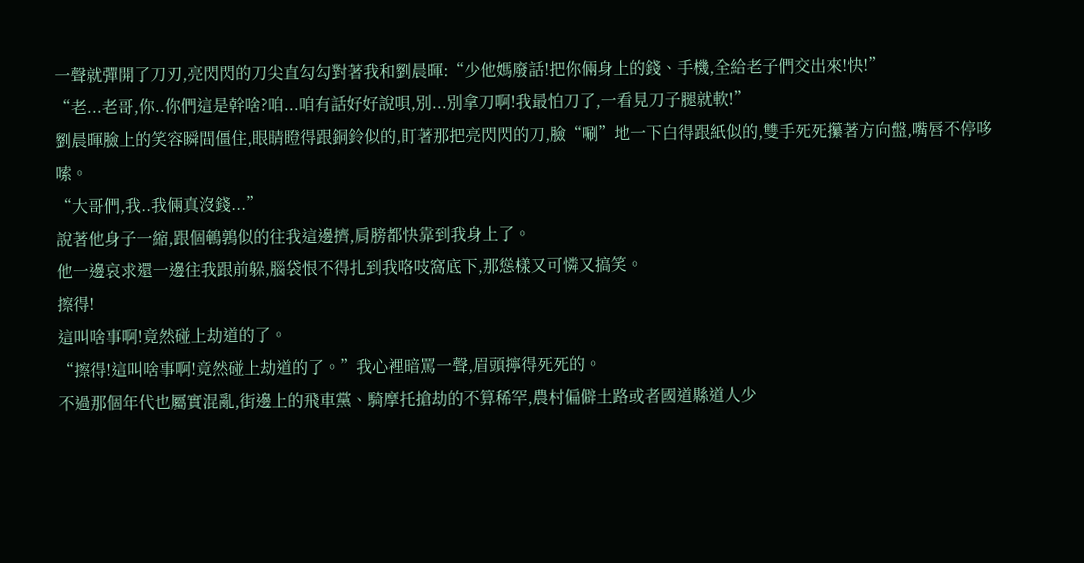一聲就彈開了刀刃,亮閃閃的刀尖直勾勾對著我和劉晨暉:“少他媽廢話!把你倆身上的錢、手機,全給老子們交出來!快!”
“老...老哥,你..你們這是幹啥?咱...咱有話好好說唄,別...別拿刀啊!我最怕刀了,一看見刀子腿就軟!”
劉晨暉臉上的笑容瞬間僵住,眼睛瞪得跟銅鈴似的,盯著那把亮閃閃的刀,臉“唰”地一下白得跟紙似的,雙手死死攥著方向盤,嘴唇不停哆嗦。
“大哥們,我..我倆真沒錢...”
說著他身子一縮,跟個鵪鶉似的往我這邊擠,肩膀都快靠到我身上了。
他一邊哀求還一邊往我跟前躲,腦袋恨不得扎到我咯吱窩底下,那慫樣又可憐又搞笑。
擦得!
這叫啥事啊!竟然碰上劫道的了。
“擦得!這叫啥事啊!竟然碰上劫道的了。”我心裡暗罵一聲,眉頭擰得死死的。
不過那個年代也屬實混亂,街邊上的飛車黨、騎摩托搶劫的不算稀罕,農村偏僻土路或者國道縣道人少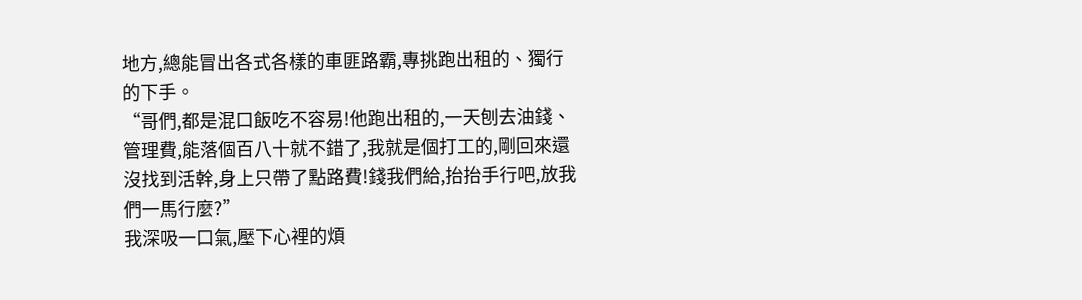地方,總能冒出各式各樣的車匪路霸,專挑跑出租的、獨行的下手。
“哥們,都是混口飯吃不容易!他跑出租的,一天刨去油錢、管理費,能落個百八十就不錯了,我就是個打工的,剛回來還沒找到活幹,身上只帶了點路費!錢我們給,抬抬手行吧,放我們一馬行麼?”
我深吸一口氣,壓下心裡的煩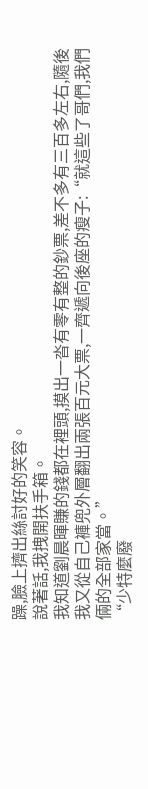躁,臉上擠出絲討好的笑容。
說著話,我拽開扶手箱。
我知道劉晨暉賺的錢都在裡頭,摸出一沓有零有整的鈔票,差不多有三百多左右,隨後我又從自己褲兜外層翻出兩張百元大票,一齊遞向後座的瘦子:“就這些了哥們,我們倆的全部家當。”
“少特麼廢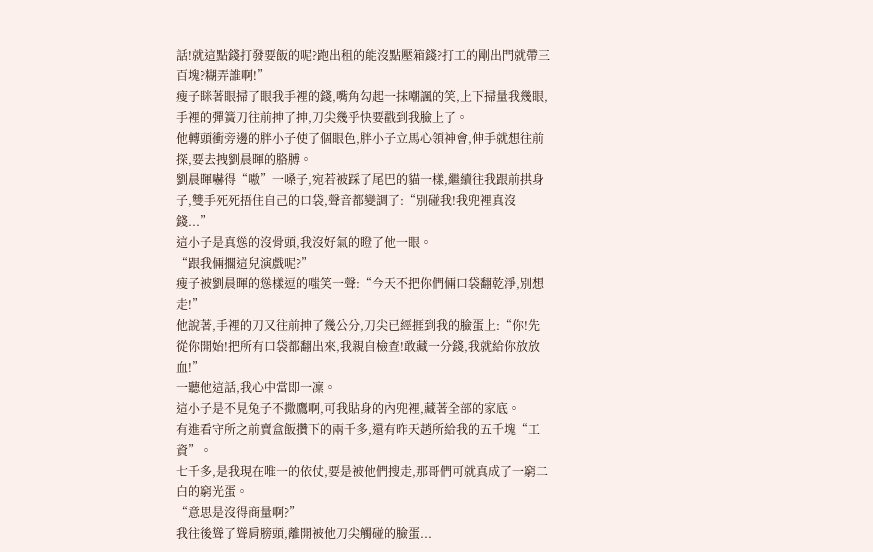話!就這點錢打發要飯的呢?跑出租的能沒點壓箱錢?打工的剛出門就帶三百塊?糊弄誰啊!”
瘦子眯著眼掃了眼我手裡的錢,嘴角勾起一抹嘲諷的笑,上下掃量我幾眼,手裡的彈簧刀往前抻了抻,刀尖幾乎快要戳到我臉上了。
他轉頭衝旁邊的胖小子使了個眼色,胖小子立馬心領神會,伸手就想往前探,要去拽劉晨暉的胳膊。
劉晨暉嚇得“嗷”一嗓子,宛若被踩了尾巴的貓一樣,繼續往我跟前拱身子,雙手死死捂住自己的口袋,聲音都變調了:“別碰我!我兜裡真沒錢...”
這小子是真慫的沒骨頭,我沒好氣的瞪了他一眼。
“跟我倆擱這兒演戲呢?”
瘦子被劉晨暉的慫樣逗的嗤笑一聲:“今天不把你們倆口袋翻乾淨,別想走!”
他說著,手裡的刀又往前抻了幾公分,刀尖已經捱到我的臉蛋上:“你!先從你開始!把所有口袋都翻出來,我親自檢查!敢藏一分錢,我就給你放放血!”
一聽他這話,我心中當即一凜。
這小子是不見兔子不撒鷹啊,可我貼身的內兜裡,藏著全部的家底。
有進看守所之前賣盒飯攢下的兩千多,還有昨天趙所給我的五千塊“工資”。
七千多,是我現在唯一的依仗,要是被他們搜走,那哥們可就真成了一窮二白的窮光蛋。
“意思是沒得商量啊?”
我往後聳了聳肩膀頭,離開被他刀尖觸碰的臉蛋...